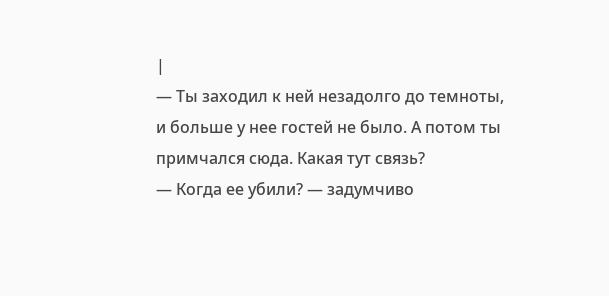|
— Ты заходил к ней незадолго до темноты, и больше у нее гостей не было. А потом ты примчался сюда. Какая тут связь?
— Когда ее убили? — задумчиво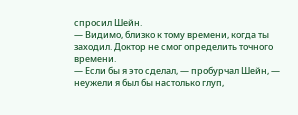спросил Шейн.
— Видимо, близко к тому времени, когда ты заходил. Доктор не смог определить точного времени.
— Если бы я это сделал, — пробурчал Шейн, — неужели я был бы настолько глуп,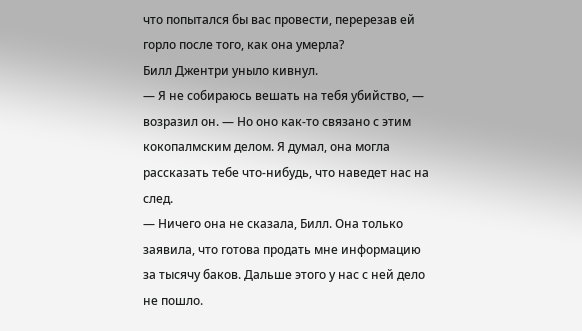что попытался бы вас провести, перерезав ей горло после того, как она умерла?
Билл Джентри уныло кивнул.
— Я не собираюсь вешать на тебя убийство, — возразил он. — Но оно как-то связано с этим кокопалмским делом. Я думал, она могла рассказать тебе что-нибудь, что наведет нас на след.
— Ничего она не сказала, Билл. Она только заявила, что готова продать мне информацию за тысячу баков. Дальше этого у нас с ней дело не пошло.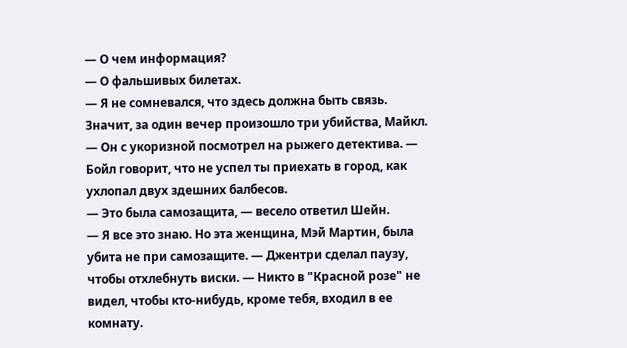— О чем информация?
— О фальшивых билетах.
— Я не сомневался, что здесь должна быть связь. Значит, за один вечер произошло три убийства, Майкл. — Он с укоризной посмотрел на рыжего детектива. — Бойл говорит, что не успел ты приехать в город, как ухлопал двух здешних балбесов.
— Это была самозащита, — весело ответил Шейн.
— Я все это знаю. Но эта женщина, Мэй Мартин, была убита не при самозащите. — Джентри сделал паузу, чтобы отхлебнуть виски. — Никто в "Красной розе" не видел, чтобы кто-нибудь, кроме тебя, входил в ее комнату.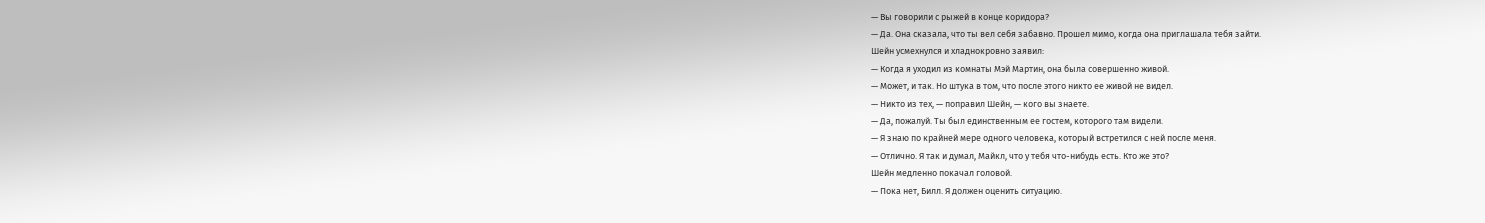— Вы говорили с рыжей в конце коридора?
— Да. Она сказала, что ты вел себя забавно. Прошел мимо, когда она приглашала тебя зайти.
Шейн усмехнулся и хладнокровно заявил:
— Когда я уходил из комнаты Мэй Мартин, она была совершенно живой.
— Может, и так. Но штука в том, что после этого никто ее живой не видел.
— Никто из тех, — поправил Шейн, — кого вы знаете.
— Да, пожалуй. Ты был единственным ее гостем, которого там видели.
— Я знаю по крайней мере одного человека, который встретился с ней после меня.
— Отлично. Я так и думал, Майкл, что у тебя что-нибудь есть. Кто же это?
Шейн медленно покачал головой.
— Пока нет, Билл. Я должен оценить ситуацию.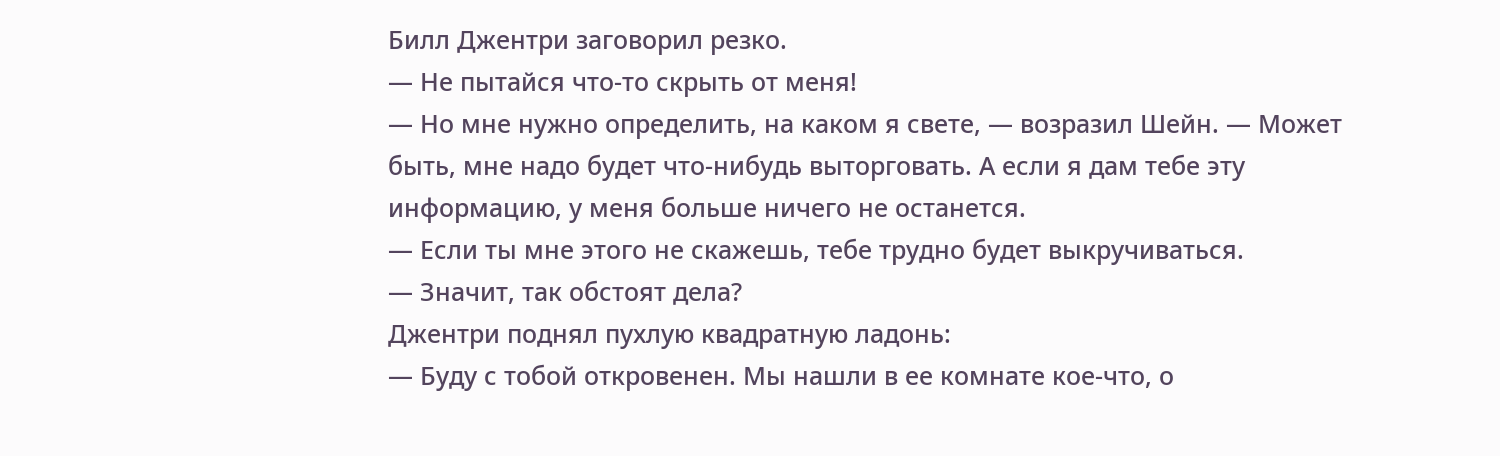Билл Джентри заговорил резко.
— Не пытайся что-то скрыть от меня!
— Но мне нужно определить, на каком я свете, — возразил Шейн. — Может быть, мне надо будет что-нибудь выторговать. А если я дам тебе эту информацию, у меня больше ничего не останется.
— Если ты мне этого не скажешь, тебе трудно будет выкручиваться.
— Значит, так обстоят дела?
Джентри поднял пухлую квадратную ладонь:
— Буду с тобой откровенен. Мы нашли в ее комнате кое-что, о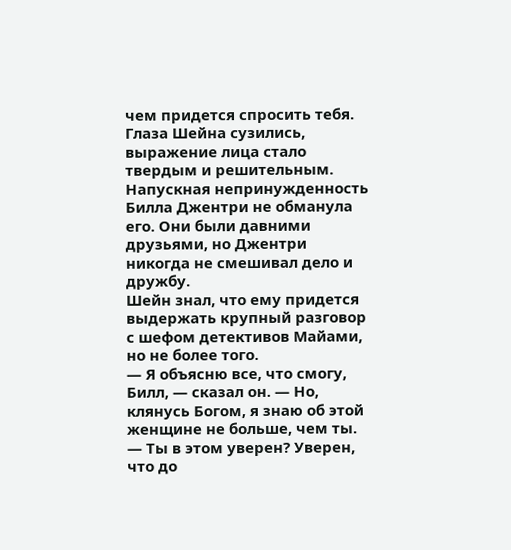чем придется спросить тебя.
Глаза Шейна сузились, выражение лица стало твердым и решительным. Напускная непринужденность Билла Джентри не обманула его. Они были давними друзьями, но Джентри никогда не смешивал дело и дружбу.
Шейн знал, что ему придется выдержать крупный разговор с шефом детективов Майами, но не более того.
— Я объясню все, что смогу, Билл, — сказал он. — Но, клянусь Богом, я знаю об этой женщине не больше, чем ты.
— Ты в этом уверен? Уверен, что до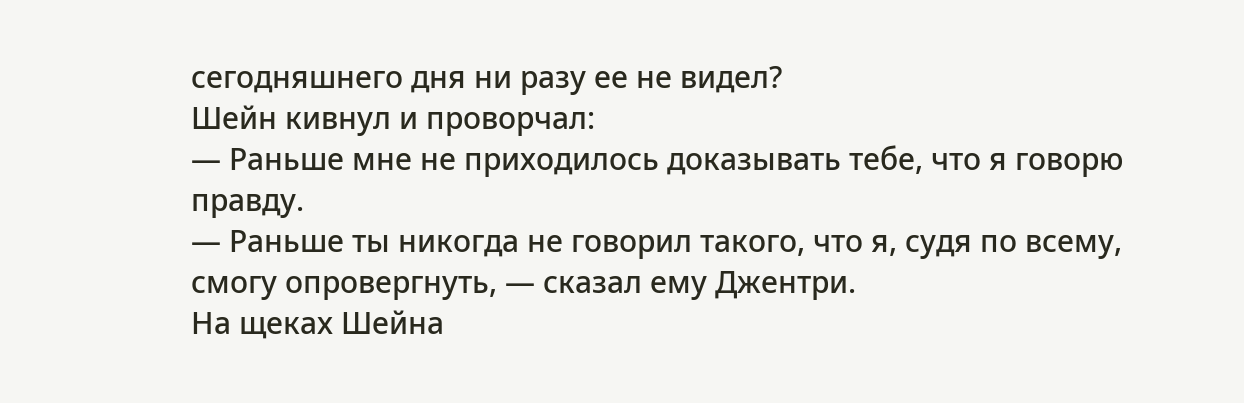сегодняшнего дня ни разу ее не видел?
Шейн кивнул и проворчал:
— Раньше мне не приходилось доказывать тебе, что я говорю правду.
— Раньше ты никогда не говорил такого, что я, судя по всему, смогу опровергнуть, — сказал ему Джентри.
На щеках Шейна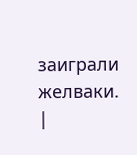заиграли желваки. |